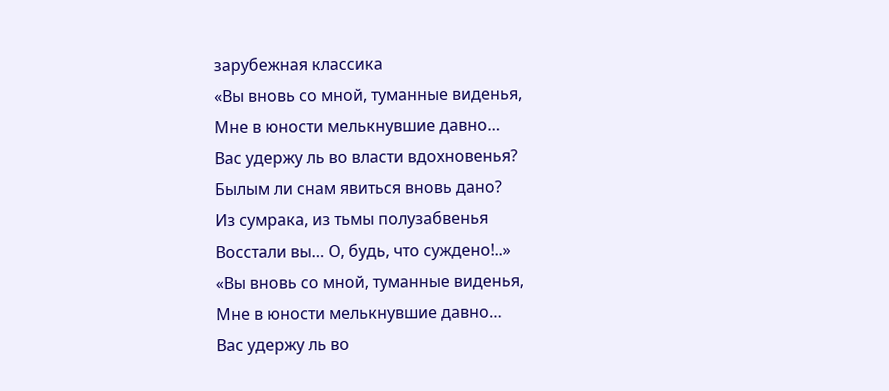зарубежная классика
«Вы вновь со мной, туманные виденья,
Мне в юности мелькнувшие давно…
Вас удержу ль во власти вдохновенья?
Былым ли снам явиться вновь дано?
Из сумрака, из тьмы полузабвенья
Восстали вы… О, будь, что суждено!..»
«Вы вновь со мной, туманные виденья,
Мне в юности мелькнувшие давно…
Вас удержу ль во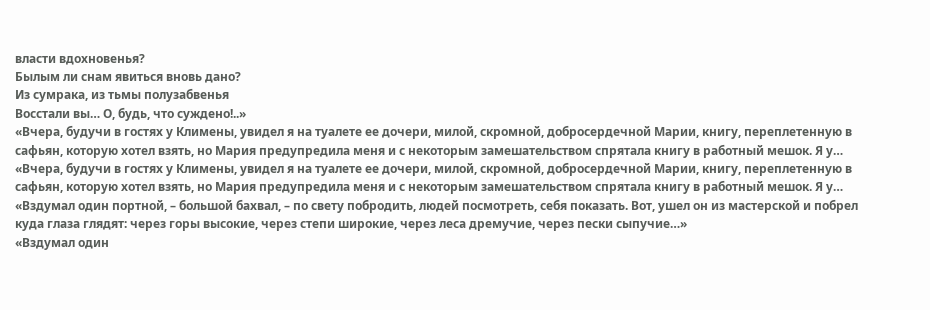власти вдохновенья?
Былым ли снам явиться вновь дано?
Из сумрака, из тьмы полузабвенья
Восстали вы… О, будь, что суждено!..»
«Вчера, будучи в гостях у Климены, увидел я на туалете ее дочери, милой, скромной, добросердечной Марии, книгу, переплетенную в сафьян, которую хотел взять, но Мария предупредила меня и с некоторым замешательством спрятала книгу в работный мешок. Я у…
«Вчера, будучи в гостях у Климены, увидел я на туалете ее дочери, милой, скромной, добросердечной Марии, книгу, переплетенную в сафьян, которую хотел взять, но Мария предупредила меня и с некоторым замешательством спрятала книгу в работный мешок. Я у…
«Вздумал один портной, – большой бахвал, – по свету побродить, людей посмотреть, себя показать. Вот, ушел он из мастерской и побрел куда глаза глядят: через горы высокие, через степи широкие, через леса дремучие, через пески сыпучие…»
«Вздумал один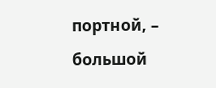портной, – большой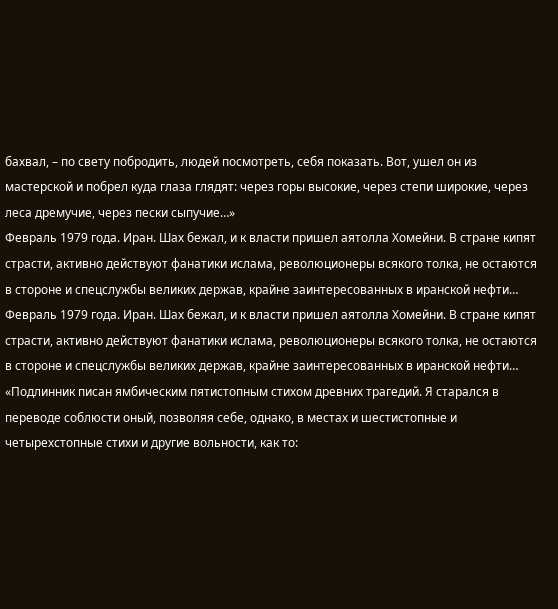бахвал, – по свету побродить, людей посмотреть, себя показать. Вот, ушел он из мастерской и побрел куда глаза глядят: через горы высокие, через степи широкие, через леса дремучие, через пески сыпучие…»
Февраль 1979 года. Иран. Шах бежал, и к власти пришел аятолла Хомейни. В стране кипят страсти, активно действуют фанатики ислама, революционеры всякого толка, не остаются в стороне и спецслужбы великих держав, крайне заинтересованных в иранской нефти…
Февраль 1979 года. Иран. Шах бежал, и к власти пришел аятолла Хомейни. В стране кипят страсти, активно действуют фанатики ислама, революционеры всякого толка, не остаются в стороне и спецслужбы великих держав, крайне заинтересованных в иранской нефти…
«Подлинник писан ямбическим пятистопным стихом древних трагедий. Я старался в переводе соблюсти оный, позволяя себе, однако, в местах и шестистопные и четырехстопные стихи и другие вольности, как то: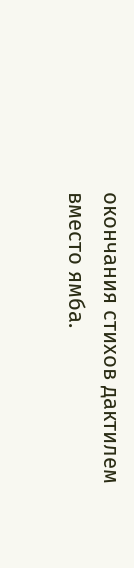окончания стихов дактилем вместо ямба.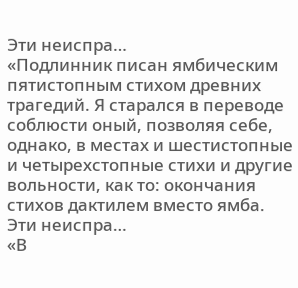Эти неиспра…
«Подлинник писан ямбическим пятистопным стихом древних трагедий. Я старался в переводе соблюсти оный, позволяя себе, однако, в местах и шестистопные и четырехстопные стихи и другие вольности, как то: окончания стихов дактилем вместо ямба. Эти неиспра…
«В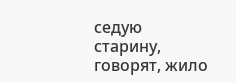седую старину, говорят, жило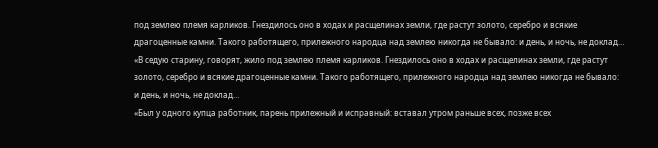под землею племя карликов. Гнездилось оно в ходах и расщелинах земли, где растут золото, серебро и всякие драгоценные камни. Такого работящего, прилежного народца над землею никогда не бывало: и день, и ночь, не доклад…
«В седую старину, говорят, жило под землею племя карликов. Гнездилось оно в ходах и расщелинах земли, где растут золото, серебро и всякие драгоценные камни. Такого работящего, прилежного народца над землею никогда не бывало: и день, и ночь, не доклад…
«Был у одного купца работник, парень прилежный и исправный: вставал утром раньше всех, позже всех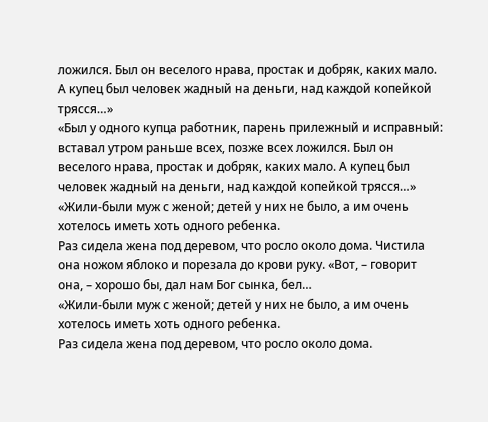ложился. Был он веселого нрава, простак и добряк, каких мало. А купец был человек жадный на деньги, над каждой копейкой трясся…»
«Был у одного купца работник, парень прилежный и исправный: вставал утром раньше всех, позже всех ложился. Был он веселого нрава, простак и добряк, каких мало. А купец был человек жадный на деньги, над каждой копейкой трясся…»
«Жили-были муж с женой; детей у них не было, а им очень хотелось иметь хоть одного ребенка.
Раз сидела жена под деревом, что росло около дома. Чистила она ножом яблоко и порезала до крови руку. «Вот, – говорит она, – хорошо бы, дал нам Бог сынка, бел…
«Жили-были муж с женой; детей у них не было, а им очень хотелось иметь хоть одного ребенка.
Раз сидела жена под деревом, что росло около дома.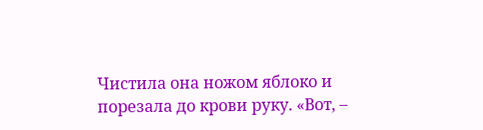Чистила она ножом яблоко и порезала до крови руку. «Вот, –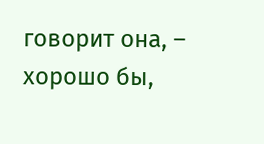говорит она, – хорошо бы,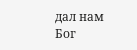дал нам Бог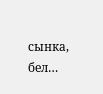сынка, бел…